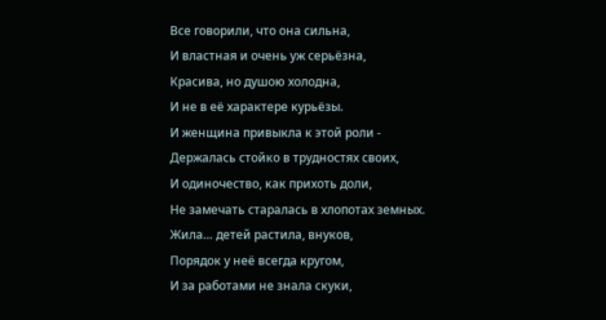Все говорили, что она сильна,
И властная и очень уж серьёзна,
Красива, но душою холодна,
И не в её характере курьёзы.
И женщина привыкла к этой роли -
Держалась стойко в трудностях своих,
И одиночество, как прихоть доли,
Не замечать старалась в хлопотах земных.
Жила… детей растила, внуков,
Порядок у неё всегда кругом,
И за работами не знала скуки,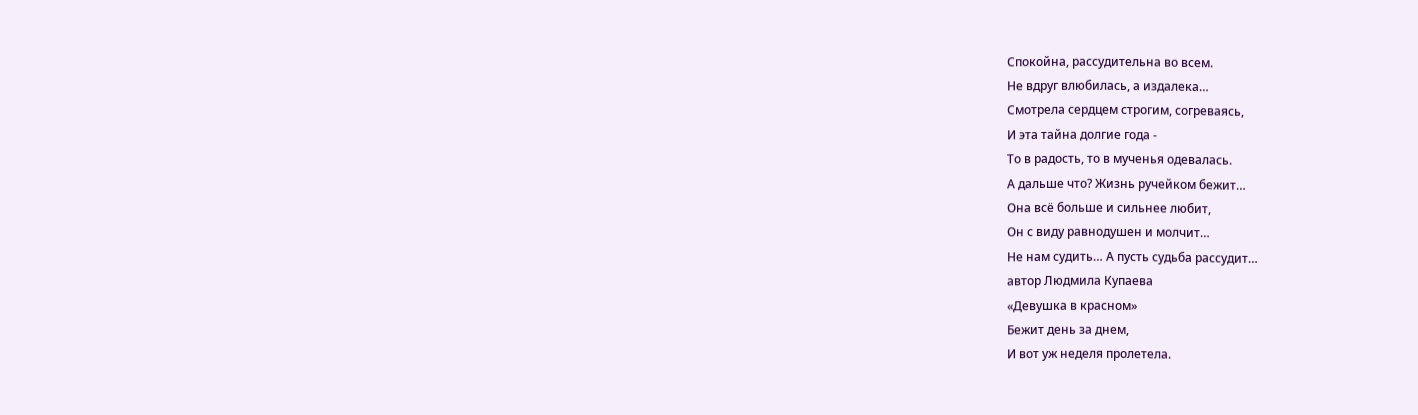Спокойна, рассудительна во всем.
Не вдруг влюбилась, а издалека…
Смотрела сердцем строгим, согреваясь,
И эта тайна долгие года -
То в радость, то в мученья одевалась.
А дальше что? Жизнь ручейком бежит…
Она всё больше и сильнее любит,
Он с виду равнодушен и молчит…
Не нам судить… А пусть судьба рассудит…
автор Людмила Купаева
«Девушка в красном»
Бежит день за днем,
И вот уж неделя пролетела.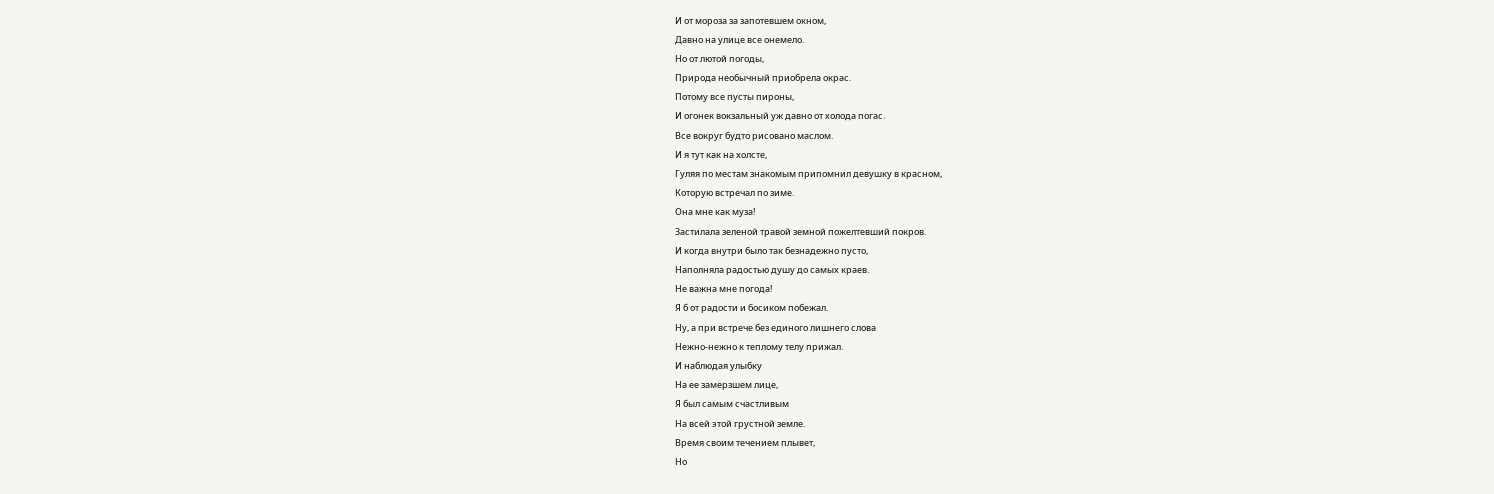И от мороза за запотевшем окном,
Давно на улице все онемело.
Но от лютой погоды,
Природа необычный приобрела окрас.
Потому все пусты пироны,
И огонек вокзальный уж давно от холода погас.
Все вокруг будто рисовано маслом.
И я тут как на холсте,
Гуляя по местам знакомым припомнил девушку в красном,
Которую встречал по зиме.
Она мне как муза!
Застилала зеленой травой земной пожелтевший покров.
И когда внутри было так безнадежно пусто,
Наполняла радостью душу до самых краев.
Не важна мне погода!
Я б от радости и босиком побежал.
Ну, а при встрече без единого лишнего слова
Нежно-нежно к теплому телу прижал.
И наблюдая улыбку
На ее замерзшем лице,
Я был самым счастливым
На всей этой грустной земле.
Время своим течением плывет,
Но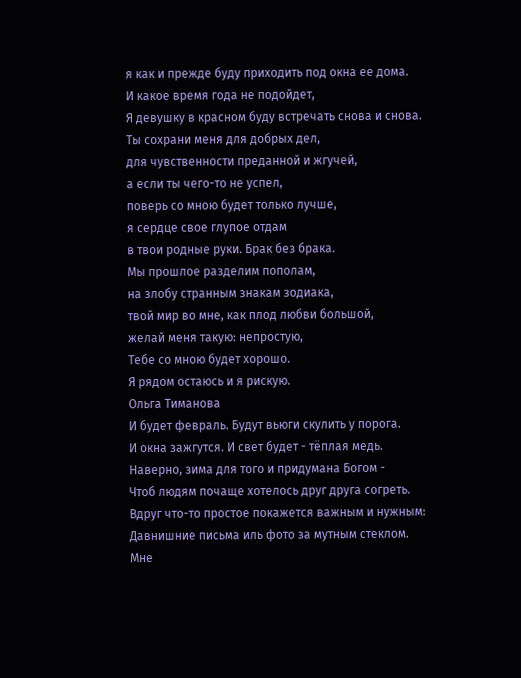я как и прежде буду приходить под окна ее дома.
И какое время года не подойдет,
Я девушку в красном буду встречать снова и снова.
Ты сохрани меня для добрых дел,
для чувственности преданной и жгучей,
а если ты чего-то не успел,
поверь со мною будет только лучше,
я сердце свое глупое отдам
в твои родные руки. Брак без брака.
Мы прошлое разделим пополам,
на злобу странным знакам зодиака,
твой мир во мне, как плод любви большой,
желай меня такую: непростую,
Тебе со мною будет хорошо.
Я рядом остаюсь и я рискую.
Ольга Тиманова
И будет февраль. Будут вьюги скулить у порога.
И окна зажгутся. И свет будет - тёплая медь.
Наверно, зима для того и придумана Богом -
Чтоб людям почаще хотелось друг друга согреть.
Вдруг что-то простое покажется важным и нужным:
Давнишние письма иль фото за мутным стеклом.
Мне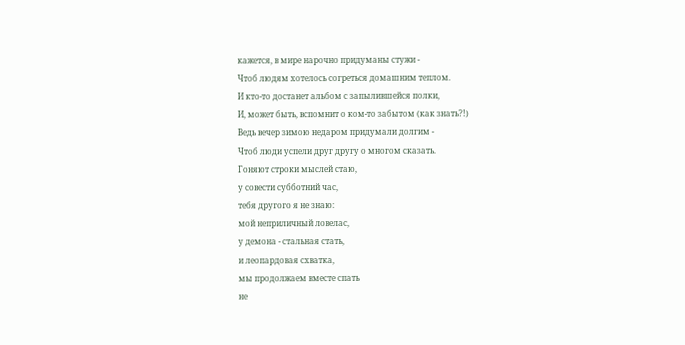кажется, в мире нарочно придуманы стужи -
Чтоб людям хотелось согреться домашним теплом.
И кто-то достанет альбом с запылившейся полки,
И, может быть, вспомнит о ком-то забытом (как знать?!)
Ведь вечер зимою недаром придумали долгим -
Чтоб люди успели друг другу о многом сказать.
Гоняют строки мыслей стаю,
у совести субботний час,
тебя другого я не знаю:
мой неприличный ловелас,
у демона - стальная стать,
и леопардовая схватка,
мы продолжаем вместе спать
не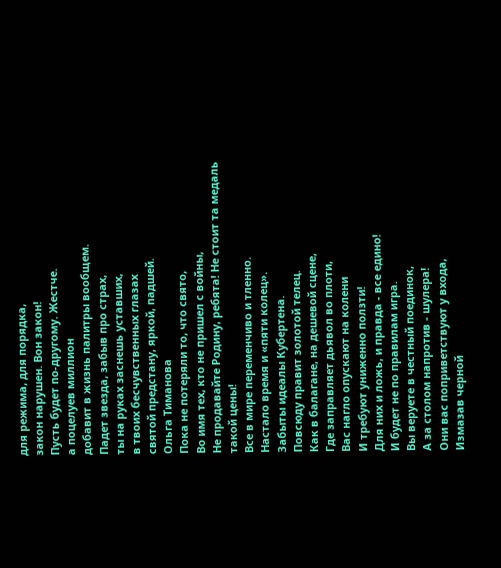для режима, для порядка,
закон нарушен. Вон закон!
Пусть будет по-другому. Жестче.
а поцелуев миллион
добавит в жизнь палитры вообщем.
Падет звезда, забыв про страх,
ты на руках заснешь уставших,
в твоих бесчувственных глазах
святой предстану, яркой, падшей.
Ольга Тиманова
Пока не потеряли то, что свято,
Во имя тех, кто не пришел с войны,
Не продавайте Родину, ребята! Не стоит та медаль такой цены!
Все в мире переменчиво и тленно.
Настало время и «пяти колец».
Забыты идеалы Кубертена.
Повсюду правит золотой телец.
Как в балагане, на дешевой сцене,
Где заправляет дьявол во плоти,
Вас нагло опускают на колени
И требуют униженно ползти!
Для них и ложь, и правда - все едино!
И будет не по правилам игра.
Вы веруете в честный поединок,
А за столом напротив - шулера!
Они вас поприветствуют у входа,
Измазав черной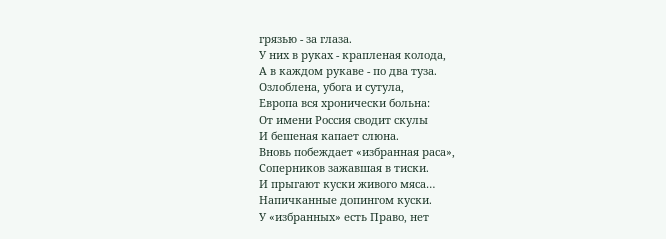грязью - за глаза.
У них в руках - крапленая колода,
А в каждом рукаве - по два туза.
Озлоблена, убога и сутула,
Европа вся хронически больна:
От имени Россия сводит скулы
И бешеная капает слюна.
Вновь побеждает «избранная раса»,
Соперников зажавшая в тиски.
И прыгают куски живого мяса…
Напичканные допингом куски.
У «избранных» есть Право, нет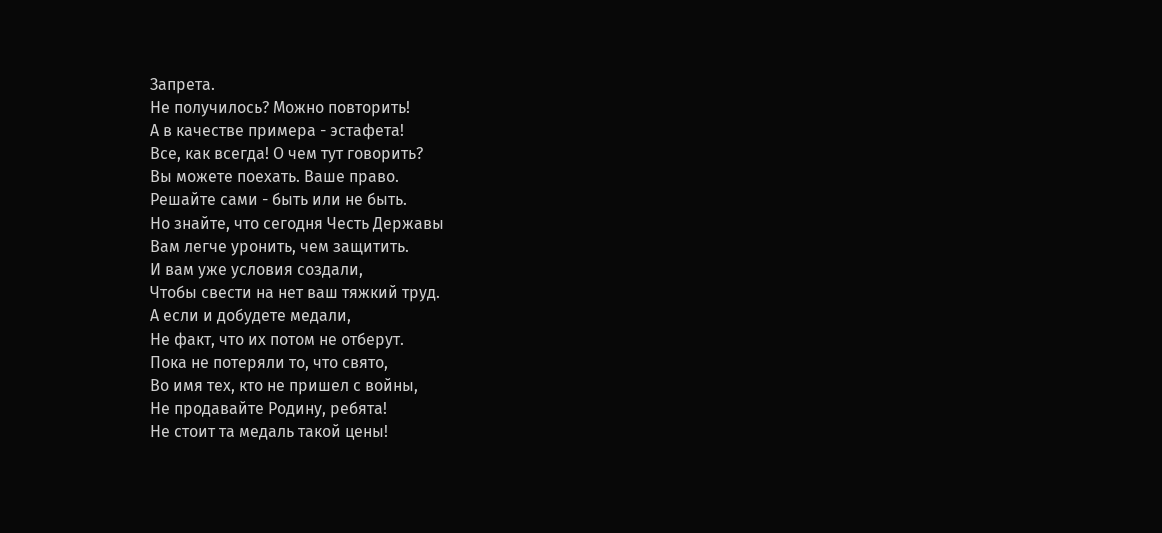Запрета.
Не получилось? Можно повторить!
А в качестве примера - эстафета!
Все, как всегда! О чем тут говорить?
Вы можете поехать. Ваше право.
Решайте сами - быть или не быть.
Но знайте, что сегодня Честь Державы
Вам легче уронить, чем защитить.
И вам уже условия создали,
Чтобы свести на нет ваш тяжкий труд.
А если и добудете медали,
Не факт, что их потом не отберут.
Пока не потеряли то, что свято,
Во имя тех, кто не пришел с войны,
Не продавайте Родину, ребята!
Не стоит та медаль такой цены!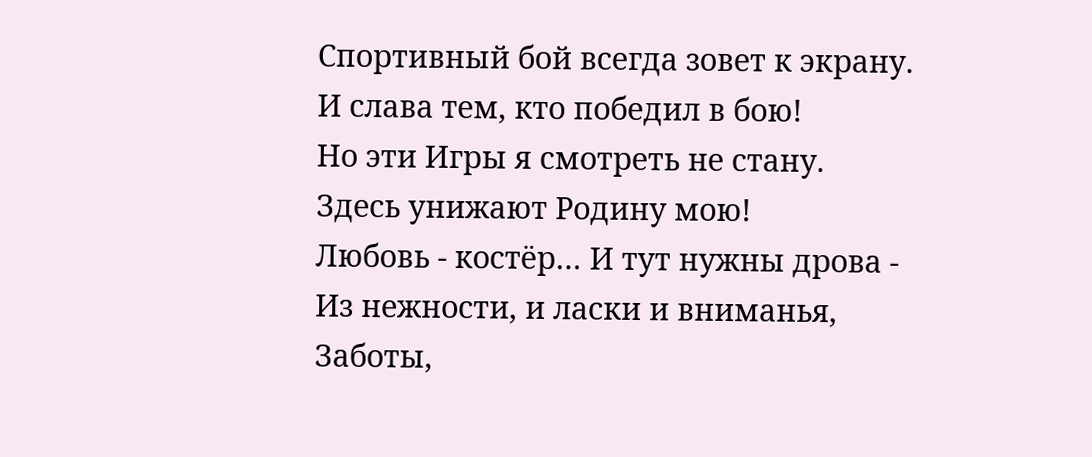Спортивный бой всегда зовет к экрану.
И слава тем, кто победил в бою!
Но эти Игры я смотреть не стану.
Здесь унижают Родину мою!
Любовь - костёр… И тут нужны дрова -
Из нежности, и ласки и вниманья,
Заботы,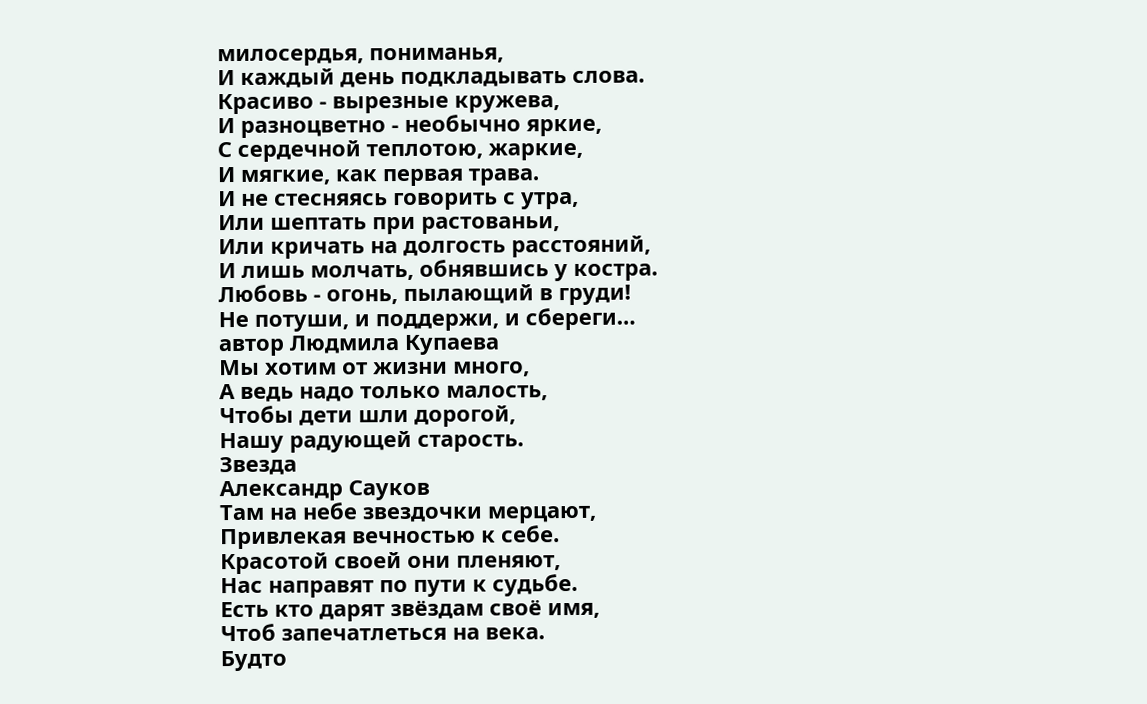милосердья, пониманья,
И каждый день подкладывать слова.
Красиво - вырезные кружева,
И разноцветно - необычно яркие,
С сердечной теплотою, жаркие,
И мягкие, как первая трава.
И не стесняясь говорить с утра,
Или шептать при растованьи,
Или кричать на долгость расстояний,
И лишь молчать, обнявшись у костра.
Любовь - огонь, пылающий в груди!
Не потуши, и поддержи, и сбереги…
автор Людмила Купаева
Мы хотим от жизни много,
А ведь надо только малость,
Чтобы дети шли дорогой,
Нашу радующей старость.
Звезда
Александр Сауков
Там на небе звездочки мерцают,
Привлекая вечностью к себе.
Красотой своей они пленяют,
Нас направят по пути к судьбе.
Есть кто дарят звёздам своё имя,
Чтоб запечатлеться на века.
Будто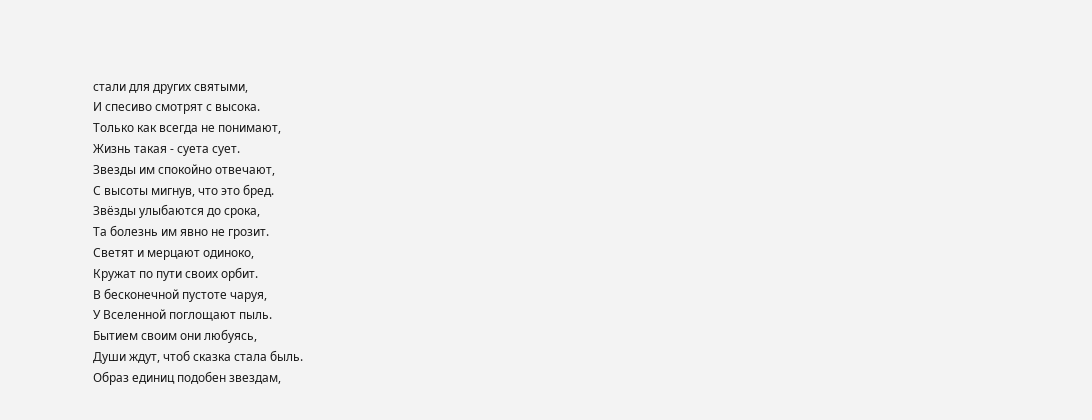стали для других святыми,
И спесиво смотрят с высока.
Только как всегда не понимают,
Жизнь такая - суета сует.
Звезды им спокойно отвечают,
С высоты мигнув, что это бред.
Звёзды улыбаются до срока,
Та болезнь им явно не грозит.
Светят и мерцают одиноко,
Кружат по пути своих орбит.
В бесконечной пустоте чаруя,
У Вселенной поглощают пыль.
Бытием своим они любуясь,
Души ждут, чтоб сказка стала быль.
Образ единиц подобен звездам,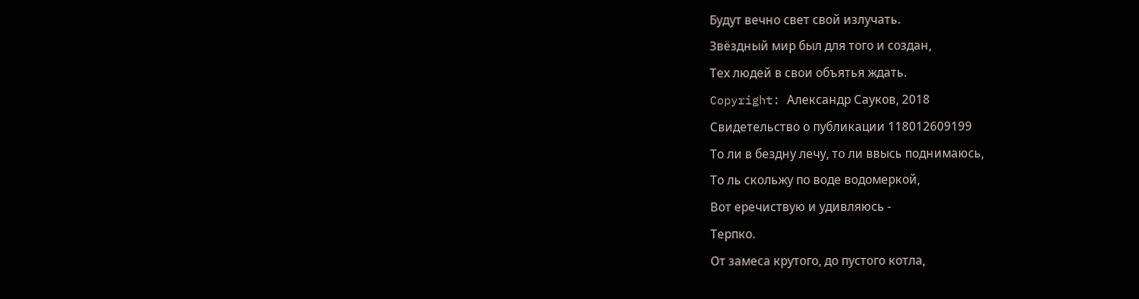Будут вечно свет свой излучать.
Звёздный мир был для того и создан,
Тех людей в свои объятья ждать.
Copyright: Александр Сауков, 2018
Свидетельство о публикации 118012609199
То ли в бездну лечу, то ли ввысь поднимаюсь,
То ль скольжу по воде водомеркой,
Вот еречиствую и удивляюсь -
Терпко.
От замеса крутого, до пустого котла,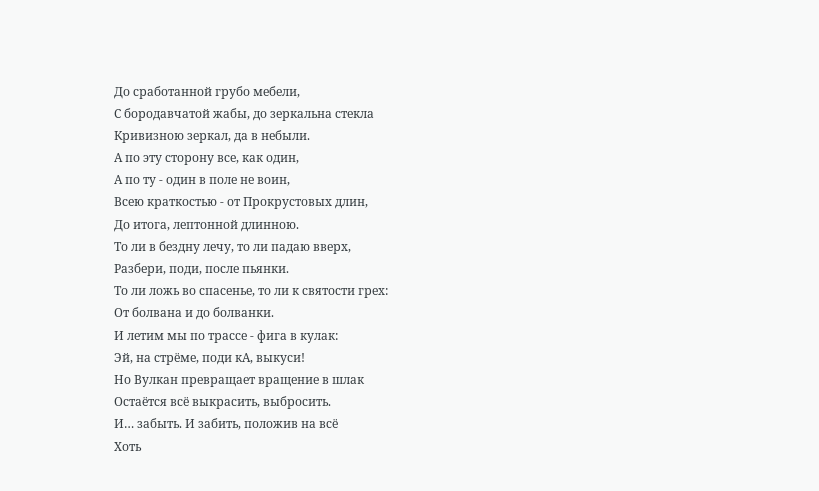До сработанной грубо мебели,
С бородавчатой жабы, до зеркальна стекла
Кривизною зеркал, да в небыли.
А по эту сторону все, как один,
А по ту - один в поле не воин,
Всею краткостью - от Прокрустовых длин,
До итога, лептонной длинною.
То ли в бездну лечу, то ли падаю вверх,
Разбери, поди, после пьянки.
То ли ложь во спасенье, то ли к святости грех:
От болвана и до болванки.
И летим мы по трассе - фига в кулак:
Эй, на стрёме, поди кА, выкуси!
Но Вулкан превращает вращение в шлак
Остаётся всё выкрасить, выбросить.
И… забыть. И забить, положив на всё
Хоть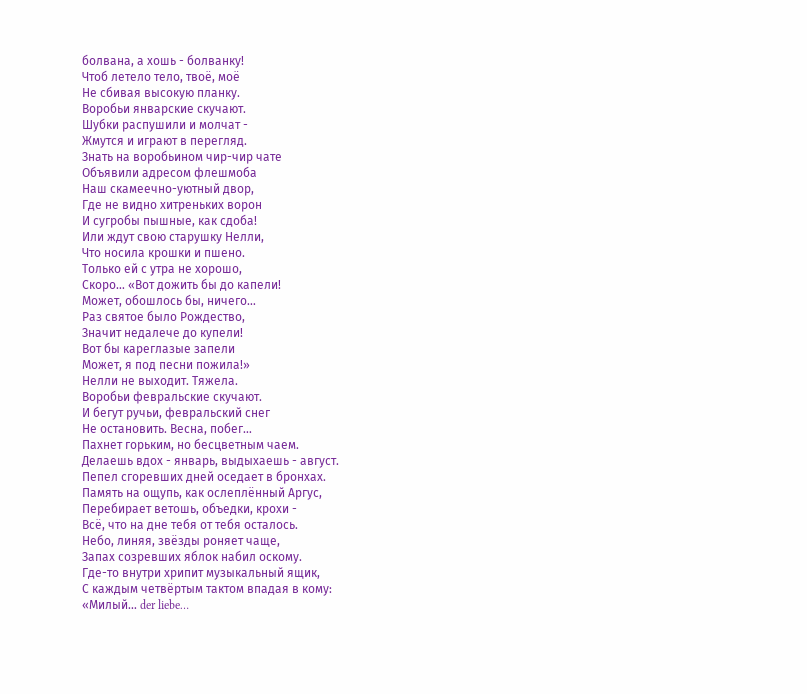болвана, а хошь - болванку!
Чтоб летело тело, твоё, моё
Не сбивая высокую планку.
Воробьи январские скучают.
Шубки распушили и молчат -
Жмутся и играют в перегляд.
Знать на воробьином чир-чир чате
Объявили адресом флешмоба
Наш скамеечно-уютный двор,
Где не видно хитреньких ворон
И сугробы пышные, как сдоба!
Или ждут свою старушку Нелли,
Что носила крошки и пшено.
Только ей с утра не хорошо,
Скоро… «Вот дожить бы до капели!
Может, обошлось бы, ничего…
Раз святое было Рождество,
Значит недалече до купели!
Вот бы кареглазые запели
Может, я под песни пожила!»
Нелли не выходит. Тяжела.
Воробьи февральские скучают.
И бегут ручьи, февральский снег
Не остановить. Весна, побег…
Пахнет горьким, но бесцветным чаем.
Делаешь вдох - январь, выдыхаешь - август.
Пепел сгоревших дней оседает в бронхах.
Память на ощупь, как ослеплённый Аргус,
Перебирает ветошь, объедки, крохи -
Всё, что на дне тебя от тебя осталось.
Небо, линяя, звёзды роняет чаще,
Запах созревших яблок набил оскому.
Где-то внутри хрипит музыкальный ящик,
С каждым четвёртым тактом впадая в кому:
«Милый… der liebe…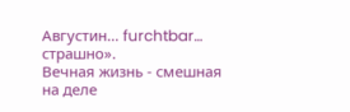Августин… furchtbar… страшно».
Вечная жизнь - смешная на деле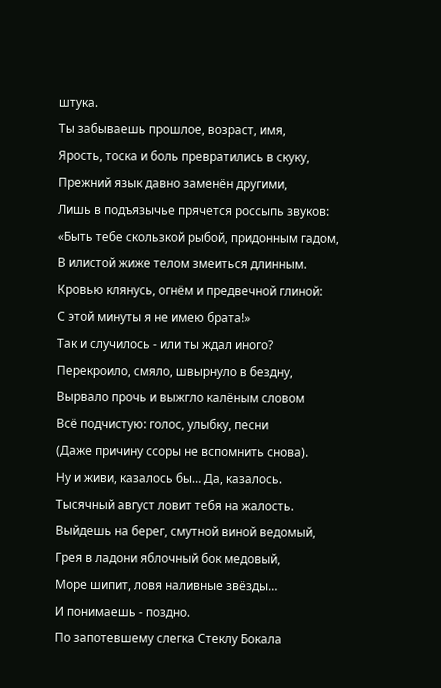штука.
Ты забываешь прошлое, возраст, имя,
Ярость, тоска и боль превратились в скуку,
Прежний язык давно заменён другими,
Лишь в подъязычье прячется россыпь звуков:
«Быть тебе скользкой рыбой, придонным гадом,
В илистой жиже телом змеиться длинным.
Кровью клянусь, огнём и предвечной глиной:
С этой минуты я не имею брата!»
Так и случилось - или ты ждал иного?
Перекроило, смяло, швырнуло в бездну,
Вырвало прочь и выжгло калёным словом
Всё подчистую: голос, улыбку, песни
(Даже причину ссоры не вспомнить снова).
Ну и живи, казалось бы… Да, казалось.
Тысячный август ловит тебя на жалость.
Выйдешь на берег, смутной виной ведомый,
Грея в ладони яблочный бок медовый,
Море шипит, ловя наливные звёзды…
И понимаешь - поздно.
По запотевшему слегка Стеклу Бокала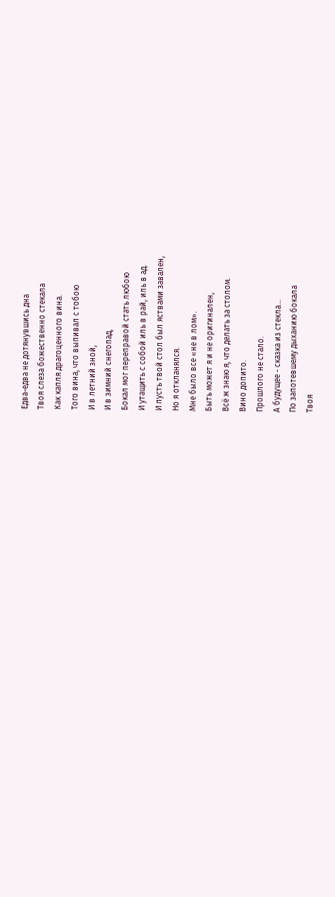Едва-едва не дотянувшись дна
Твоя слеза божественно стекала
Как капля драгоценного вина.
Того вина, что выпивал с тобою
И в летний зной,
И в зимний снегопад,
Бокал мог переправой стать любою
И утащить с собой иль в рай, иль в ад.
И пусть твой стол был яствами завален,
Но я откланялся.
Мне было все «не в лом».
Быть может я и не оригинален,
Всё ж знаю я, что делать за столом.
Вино допито.
Прошлого не стало.
А будущее - сказка из стекла…
По запотевшему дыханию бокала
Твоя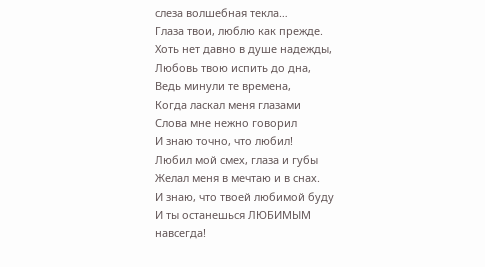слеза волшебная текла…
Глаза твои, люблю как прежде.
Хоть нет давно в душе надежды,
Любовь твою испить до дна,
Ведь минули те времена,
Когда ласкал меня глазами
Слова мне нежно говорил
И знаю точно, что любил!
Любил мой смех, глаза и губы
Желал меня в мечтаю и в снах.
И знаю, что твоей любимой буду
И ты останешься ЛЮБИМЫМ навсегда!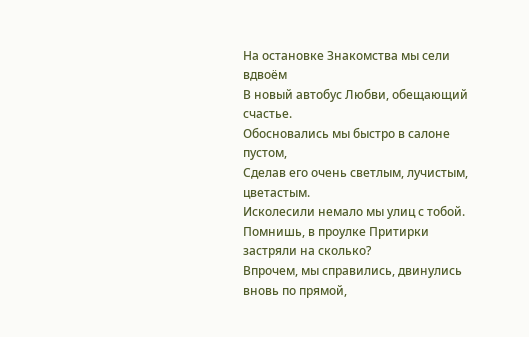На остановке Знакомства мы сели вдвоём
В новый автобус Любви, обещающий счастье.
Обосновались мы быстро в салоне пустом,
Сделав его очень светлым, лучистым, цветастым.
Исколесили немало мы улиц с тобой.
Помнишь, в проулке Притирки застряли на сколько?
Впрочем, мы справились, двинулись вновь по прямой,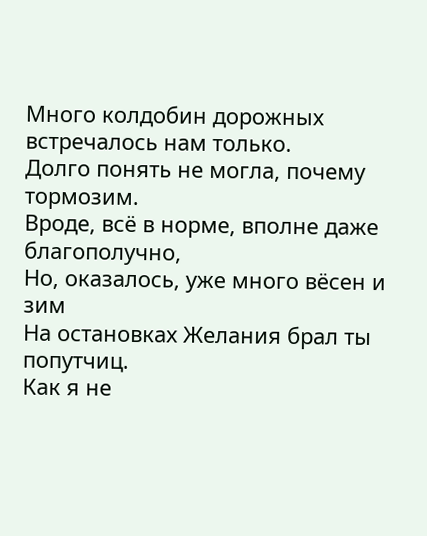Много колдобин дорожных встречалось нам только.
Долго понять не могла, почему тормозим.
Вроде, всё в норме, вполне даже благополучно,
Но, оказалось, уже много вёсен и зим
На остановках Желания брал ты попутчиц.
Как я не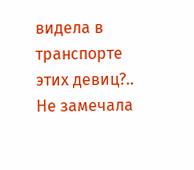видела в транспорте этих девиц?..
Не замечала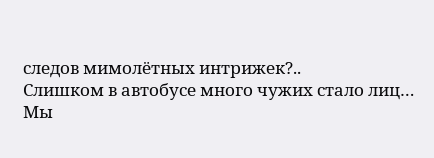следов мимолётных интрижек?..
Слишком в автобусе много чужих стало лиц…
Мы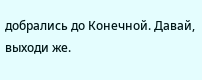добрались до Конечной. Давай, выходи же.